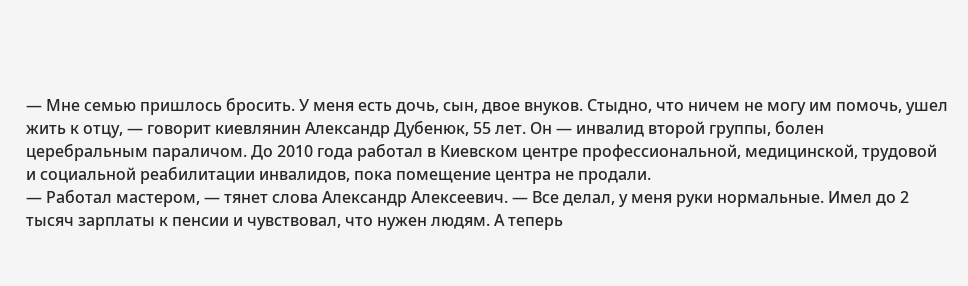— Мне семью пришлось бросить. У меня есть дочь, сын, двое внуков. Стыдно, что ничем не могу им помочь, ушел жить к отцу, — говорит киевлянин Александр Дубенюк, 55 лет. Он — инвалид второй группы, болен церебральным параличом. До 2010 года работал в Киевском центре профессиональной, медицинской, трудовой и социальной реабилитации инвалидов, пока помещение центра не продали.
— Работал мастером, — тянет слова Александр Алексеевич. — Все делал, у меня руки нормальные. Имел до 2 тысяч зарплаты к пенсии и чувствовал, что нужен людям. А теперь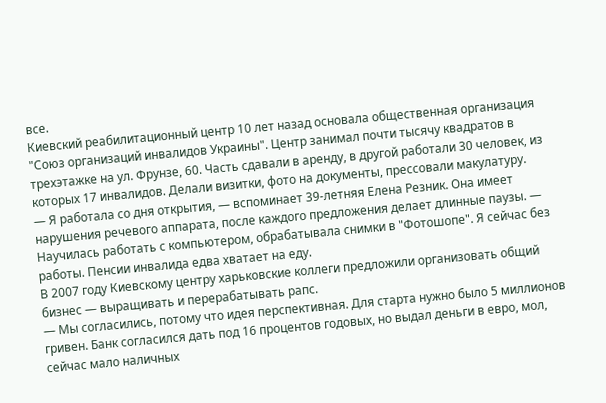все.
Киевский реабилитационный центр 10 лет назад основала общественная организация "Союз организаций инвалидов Украины". Центр занимал почти тысячу квадратов в трехэтажке на ул. Фрунзе, 60. Часть сдавали в аренду, в другой работали 30 человек, из которых 17 инвалидов. Делали визитки, фото на документы, прессовали макулатуру.
— Я работала со дня открытия, — вспоминает 39-летняя Елена Резник. Она имеет нарушения речевого аппарата, после каждого предложения делает длинные паузы. — Научилась работать с компьютером, обрабатывала снимки в "Фотошопе". Я сейчас без работы. Пенсии инвалида едва хватает на еду.
В 2007 году Киевскому центру харьковские коллеги предложили организовать общий бизнес — выращивать и перерабатывать рапс.
— Мы согласились, потому что идея перспективная. Для старта нужно было 5 миллионов гривен. Банк согласился дать под 16 процентов годовых, но выдал деньги в евро, мол, сейчас мало наличных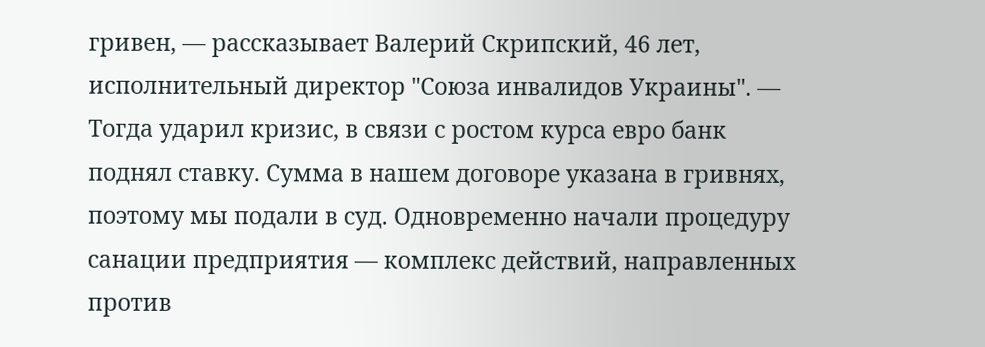гривен, — рассказывает Валерий Скрипский, 46 лет, исполнительный директор "Союза инвалидов Украины". — Тогда ударил кризис, в связи с ростом курса евро банк поднял ставку. Сумма в нашем договоре указана в гривнях, поэтому мы подали в суд. Одновременно начали процедуру санации предприятия — комплекс действий, направленных против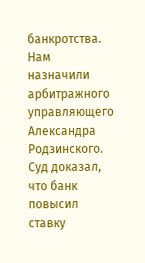банкротства. Нам назначили арбитражного управляющего Александра Родзинского.
Суд доказал, что банк повысил ставку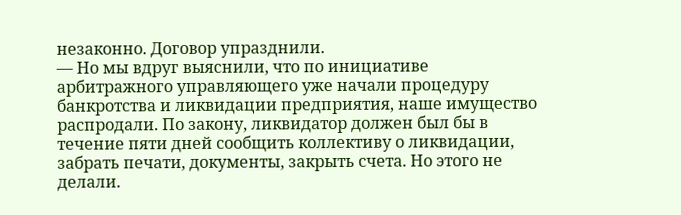незаконно. Договор упразднили.
— Но мы вдруг выяснили, что по инициативе арбитражного управляющего уже начали процедуру банкротства и ликвидации предприятия, наше имущество распродали. По закону, ликвидатор должен был бы в течение пяти дней сообщить коллективу о ликвидации, забрать печати, документы, закрыть счета. Но этого не делали.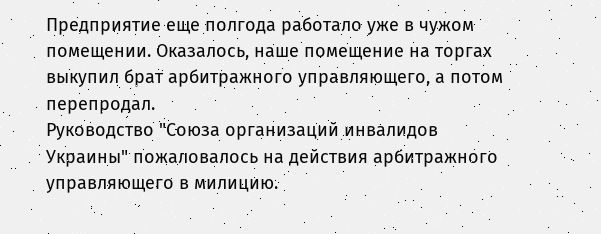Предприятие еще полгода работало уже в чужом помещении. Оказалось, наше помещение на торгах выкупил брат арбитражного управляющего, а потом перепродал.
Руководство "Союза организаций инвалидов Украины" пожаловалось на действия арбитражного управляющего в милицию.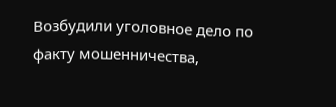Возбудили уголовное дело по факту мошенничества,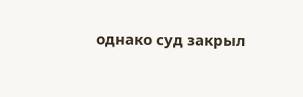однако суд закрыл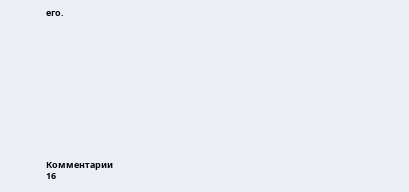его.













Комментарии
16